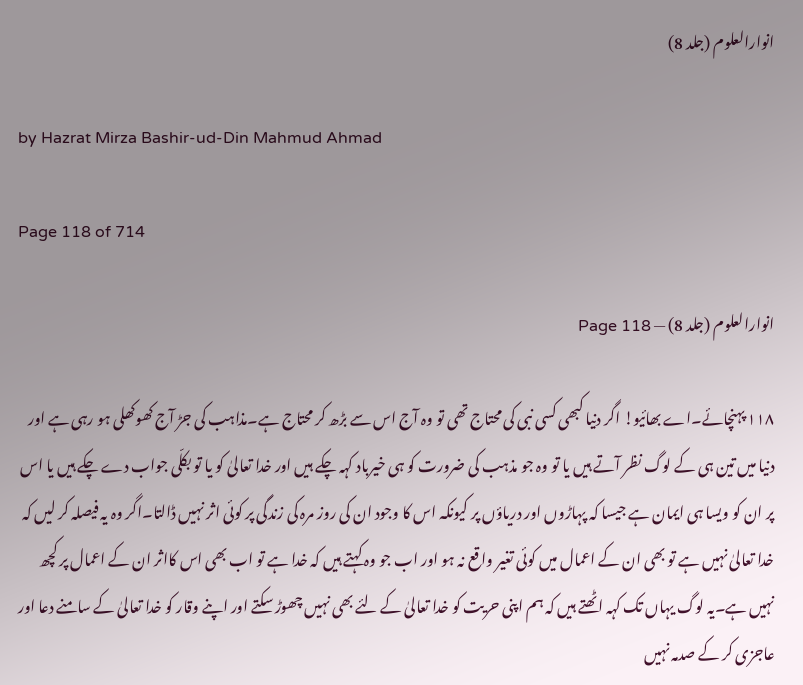انوارالعلوم (جلد 8)

by Hazrat Mirza Bashir-ud-Din Mahmud Ahmad

Page 118 of 714

انوارالعلوم (جلد 8) — Page 118

۱۱۸ پہنچائے۔اے بھائیو! اگر دنیا کبھی کسی نبی کی محتاج تھی تو وہ آج اس سے بڑھ کر محتاج ہے۔مذاہب کی جڑ آج کھوکھلی ہو رہی ہے اور دنیا میں تین ہی کے لوگ نظر آتے ہیں یا تو وہ جو مذہب کی ضرورت کو ہی خیرباد کہہ چکے ہیں اور خدا تعالیٰ کو یا تو بکلّی جواب دے چکے ہیں یا اس پر ان کو ویسا ہی ایمان ہے جیسا کہ پہاڑوں اور دریاؤں پر کیونکہ اس کا وجود ان کی روز مرہ کی زندگی پر کوئی اثر نہیں ڈالتا۔اگر وہ یہ فیصلہ کر لیں کہ خدا تعالیٰ نہیں ہے تو بھی ان کے اعمال میں کوئی تغیر واقع نہ ہو اور اب جو وہ کہتے ہیں کہ خدا ہے تو اب بھی اس کااثر ان کے اعمال پر کچھ نہیں ہے۔یہ لوگ یہاں تک کہہ اٹھتے ہیں کہ ہم اپنی حریت کو خدا تعالیٰ کے لئے بھی نہیں چھوڑ سکتے اور اپنے وقار کو خدا تعالیٰ کے سامنے دعا اور عاجزی کر کے صدمہ نہیں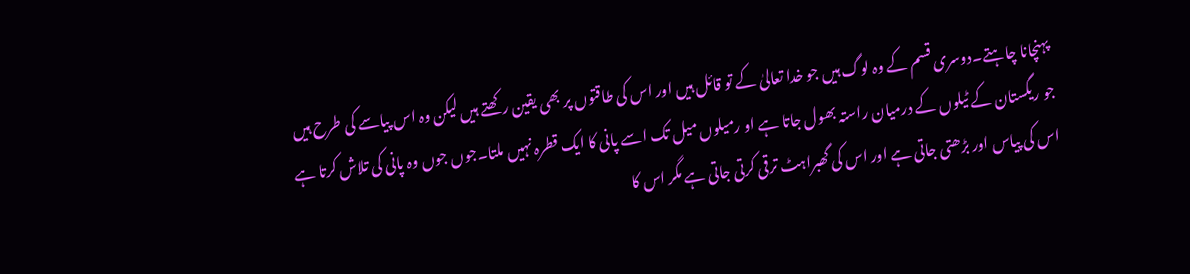پہنچانا چاہتے۔دوسری قسم کے وہ لوگ ہیں جو خدا تعالیٰ کے تو قائل ہیں اور اس کی طاقتوں پر بھی یقین رکھتے ہیں لیکن وہ اس پیاسے کی طرح ہیں جو ریگستان کے ٹیلوں کے درمیان راستہ بھول جاتا ہے او رمیلوں میل تک اسے پانی کا ایک قطرہ نہیں ملتا۔جوں جوں وہ پانی کی تلاش کرتا ہے اس کی پیاس اور بڑھتی جاتی ہے اور اس کی گھبراہٹ ترقی کرتی جاتی ہے مگر اس کا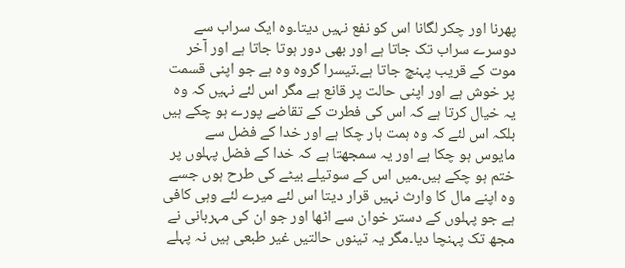پھرنا اور چکر لگانا اس کو نفع نہیں دیتا۔وہ ایک سراب سے دوسرے سراب تک جاتا ہے اور بھی دور ہوتا جاتا ہے اور آخر موت کے قریب پہنچ جاتا ہے۔تیسرا گروہ وہ ہے جو اپنی قسمت پر خوش ہے اور اپنی حالت پر قانع ہے مگر اس لئے نہیں کہ وہ یہ خیال کرتا ہے کہ اس کی فطرت کے تقاضے پورے ہو چکے ہیں بلکہ اس لئے کہ وہ ہمت ہار چکا ہے اور خدا کے فضل سے مایوس ہو چکا ہے اور یہ سمجھتا ہے کہ خدا کے فضل پہلوں پر ختم ہو چکے ہیں۔میں اس کے سوتیلے بیٹے کی طرح ہوں جسے وہ اپنے مال کا وارث نہیں قرار دیتا اس لئے میرے لئے وہی کافی ہے جو پہلوں کے دستر خوان سے اٹھا اور جو ان کی مہربانی نے مجھ تک پہنچا دیا۔مگر یہ تینوں حالتیں غیر طبعی ہیں نہ پہلے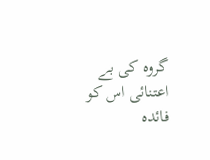گروہ کی بے اعتنائی اس کو فائدہ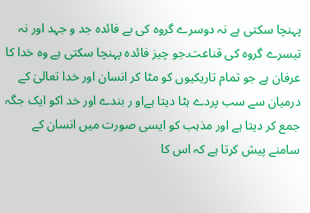پہنچا سکتی ہے نہ دوسرے گروہ کی بے فائدہ جد و جہد اور نہ تیسرے گروہ کی قناعت۔جو چیز فائدہ پہنچا سکتی ہے وہ خدا کا عرفان ہے جو تمام تاریکیوں کو مٹا کر انسان اور خدا تعالیٰ کے درمیان سے سب پردے ہٹا دیتا ہےاو ر بندے اور خد اکو ایک جگہ جمع کر دیتا ہے اور مذہب کو ایسی صورت میں انسان کے سامنے پیش کرتا ہے کہ اس کا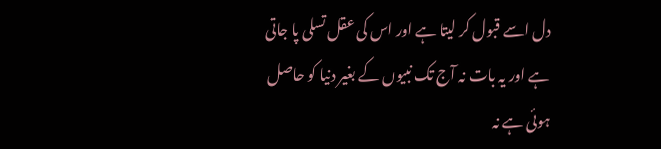دل اسے قبول کر لیتا ہے اور اس کی عقل تسلی پا جاتی ہے اور یہ بات نہ آج تک نبیوں کے بغیر دنیا کو حاصل ہوئی ہے نہ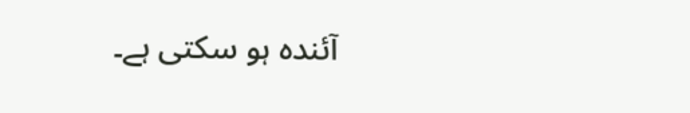آئندہ ہو سکتی ہے۔